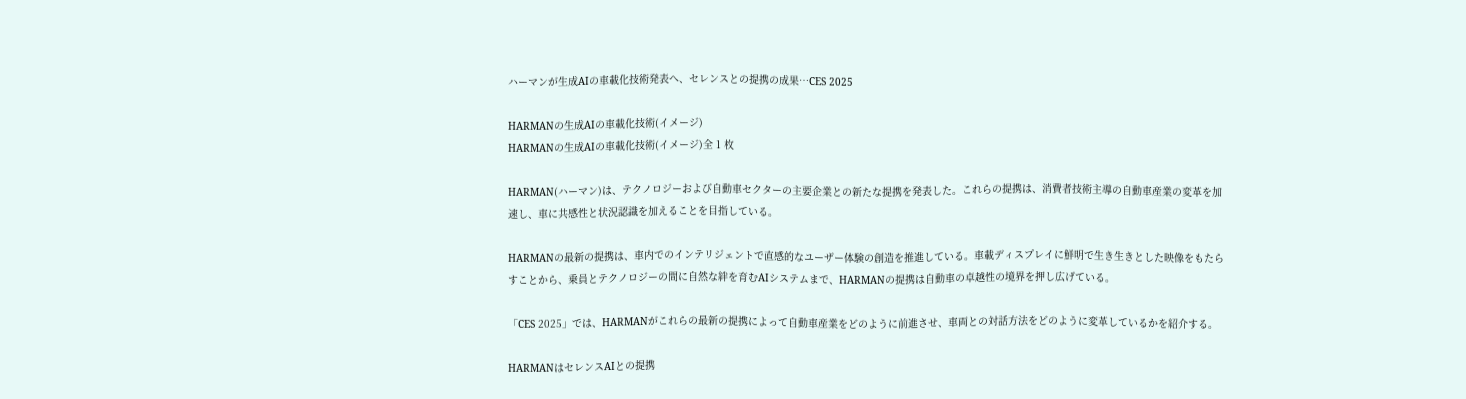ハーマンが生成AIの車載化技術発表へ、セレンスとの提携の成果…CES 2025

HARMANの生成AIの車載化技術(イメージ)
HARMANの生成AIの車載化技術(イメージ)全 1 枚

HARMAN(ハーマン)は、テクノロジーおよび自動車セクターの主要企業との新たな提携を発表した。これらの提携は、消費者技術主導の自動車産業の変革を加速し、車に共感性と状況認識を加えることを目指している。

HARMANの最新の提携は、車内でのインテリジェントで直感的なユーザー体験の創造を推進している。車載ディスプレイに鮮明で生き生きとした映像をもたらすことから、乗員とテクノロジーの間に自然な絆を育むAIシステムまで、HARMANの提携は自動車の卓越性の境界を押し広げている。

「CES 2025」では、HARMANがこれらの最新の提携によって自動車産業をどのように前進させ、車両との対話方法をどのように変革しているかを紹介する。

HARMANはセレンスAIとの提携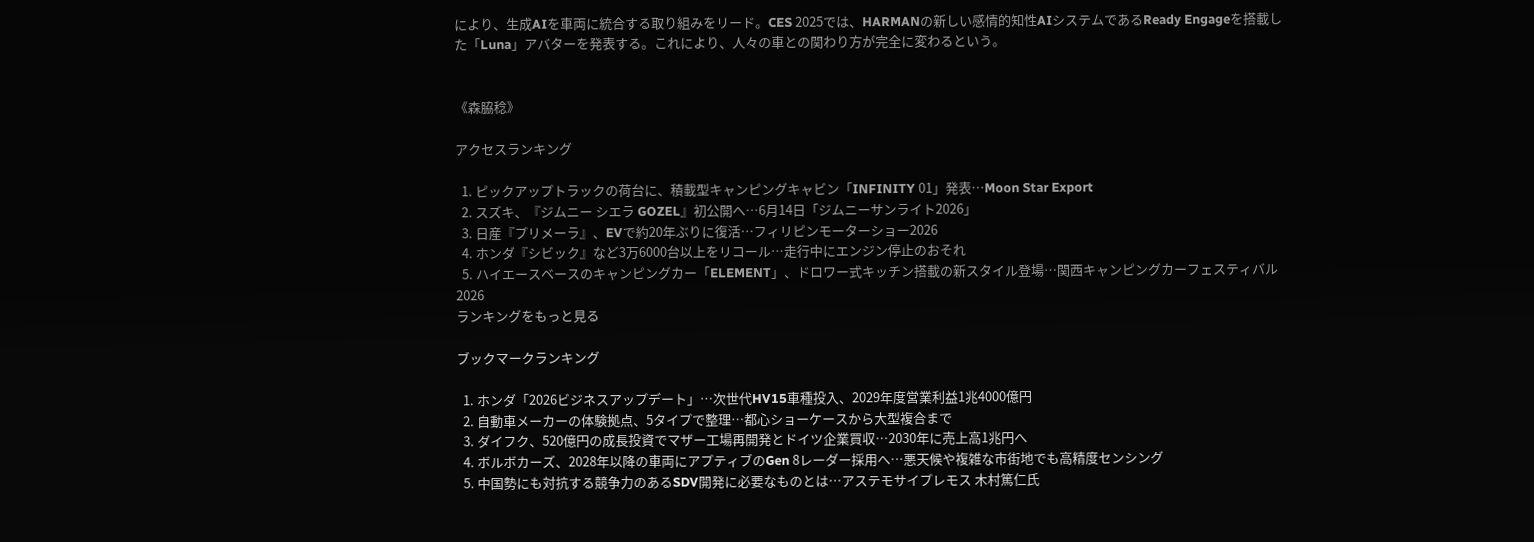により、生成AIを車両に統合する取り組みをリード。CES 2025では、HARMANの新しい感情的知性AIシステムであるReady Engageを搭載した「Luna」アバターを発表する。これにより、人々の車との関わり方が完全に変わるという。


《森脇稔》

アクセスランキング

  1. ピックアップトラックの荷台に、積載型キャンピングキャビン「INFINITY 01」発表…Moon Star Export
  2. スズキ、『ジムニー シエラ GOZEL』初公開へ…6月14日「ジムニーサンライト2026」
  3. 日産『プリメーラ』、EVで約20年ぶりに復活…フィリピンモーターショー2026
  4. ホンダ『シビック』など3万6000台以上をリコール…走行中にエンジン停止のおそれ
  5. ハイエースベースのキャンピングカー「ELEMENT」、ドロワー式キッチン搭載の新スタイル登場…関西キャンピングカーフェスティバル2026
ランキングをもっと見る

ブックマークランキング

  1. ホンダ「2026ビジネスアップデート」…次世代HV15車種投入、2029年度営業利益1兆4000億円
  2. 自動車メーカーの体験拠点、5タイプで整理…都心ショーケースから大型複合まで
  3. ダイフク、520億円の成長投資でマザー工場再開発とドイツ企業買収…2030年に売上高1兆円へ
  4. ボルボカーズ、2028年以降の車両にアプティブのGen 8レーダー採用へ…悪天候や複雑な市街地でも高精度センシング
  5. 中国勢にも対抗する競争力のあるSDV開発に必要なものとは…アステモサイプレモス 木村篤仁氏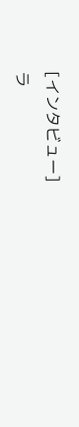[インタビュー]
ラ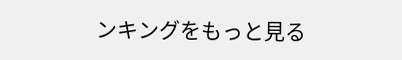ンキングをもっと見る